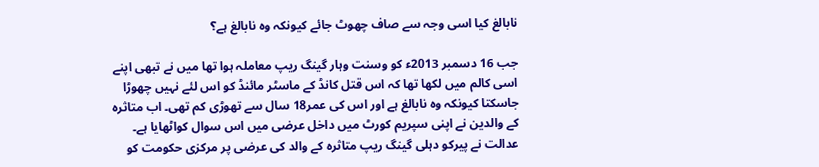نابالغ کیا اسی وجہ سے صاف چھوٹ جائے کیونکہ وہ نابالغ ہے؟

جب 16 دسمبر 2013ء کو وسنت وہار گینگ ریپ معاملہ ہوا تھا میں نے تبھی اپنے اسی کالم میں لکھا تھا کہ اس قتل کانڈ کے ماسٹر مائنڈ کو اس لئے نہیں چھوڑا جاسکتا کیونکہ وہ نابالغ ہے اور اس کی عمر18 سال سے تھوڑی کم تھی۔ اب متاثرہ کے والدین نے اپنی سپریم کورٹ میں داخل عرضی میں اس سوال کواٹھایا ہے۔ عدالت نے پیرکو دہلی گینگ ریپ متاثرہ کے والد کی عرضی پر مرکزی حکومت کو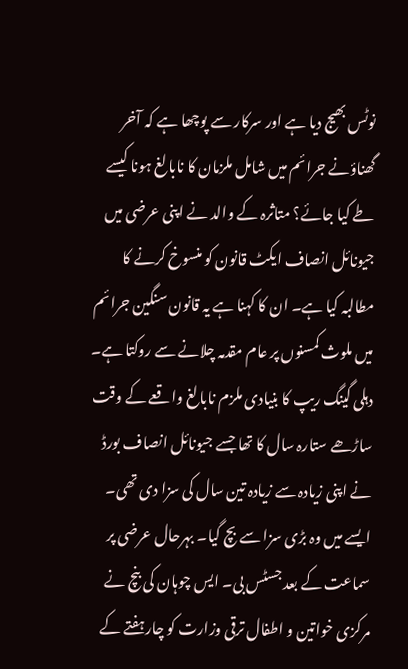نوٹس بھیج دیا ہے اور سرکار سے پوچھا ہے کہ آخر گھناؤنے جرائم میں شامل ملزمان کا نابالغ ہونا کیسے طے کیا جائے؟ متاثرہ کے والد نے اپنی عرضی میں جیونائل انصاف ایکٹ قانون کو منسوخ کرنے کا مطالبہ کیا ہے۔ ان کا کہنا ہے یہ قانون سنگین جرائم میں ملوث کمسنوں پر عام مقدمہ چلانے سے روکتا ہے۔ دہلی گینگ ریپ کا بنیادی ملزم نابالغ واقعے کے وقت ساڑھے ستارہ سال کا تھا جسے جیونائل انصاف بورڈ نے اپنی زیادہ سے زیادہ تین سال کی سزا دی تھی۔ ایسے میں وہ بڑی سزا سے بچ گیا۔ بہرحال عرضی پر سماعت کے بعد جسٹس بی۔ ایس چوہان کی بنچ نے مرکزی خواتین و اطفال ترقی وزارت کو چارہفتے کے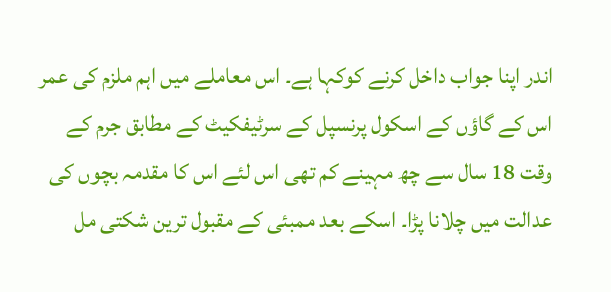اندر اپنا جواب داخل کرنے کوکہا ہے۔ اس معاملے میں اہم ملزم کی عمر اس کے گاؤں کے اسکول پرنسپل کے سرٹیفکیٹ کے مطابق جرم کے وقت 18 سال سے چھ مہینے کم تھی اس لئے اس کا مقدمہ بچوں کی عدالت میں چلانا پڑا۔ اسکے بعد ممبئی کے مقبول ترین شکتی مل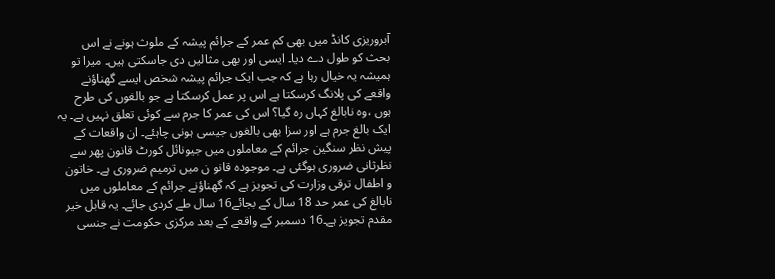آبروریزی کانڈ میں بھی کم عمر کے جرائم پیشہ کے ملوث ہونے نے اس بحث کو طول دے دیا۔ ایسی اور بھی مثالیں دی جاسکتی ہیں۔ میرا تو ہمیشہ یہ خیال رہا ہے کہ جب ایک جرائم پیشہ شخص ایسے گھناؤنے واقعے کی پلانگ کرسکتا ہے اس پر عمل کرسکتا ہے جو بالغوں کی طرح ہوں ،وہ نابالغ کہاں رہ گیا؟ اس کی عمر کا جرم سے کوئی تعلق نہیں ہے۔ یہ ایک بالغ جرم ہے اور سزا بھی بالغوں جیسی ہونی چاہئے۔ ان واقعات کے پیش نظر سنگین جرائم کے معاملوں میں جیونائل کورٹ قانون پھر سے نظرثانی ضروری ہوگئی ہے۔ موجودہ قانو ن میں ترمیم ضروری ہے۔ خاتون و اطفال ترقی وزارت کی تجویز ہے کہ گھناؤنے جرائم کے معاملوں میں نابالغ کی عمر حد 18 سال کے بجائے16 سال طے کردی جائے۔ یہ قابل خیر مقدم تجویز ہے۔16 دسمبر کے واقعے کے بعد مرکزی حکومت نے جنسی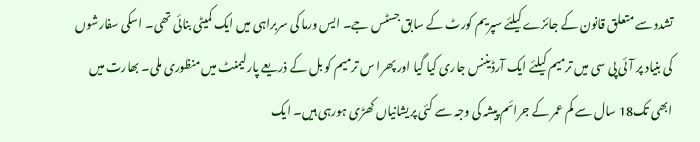تشدد سے متعلق قانون کے جائزے کیلئے سپریم کورٹ کے سابق جسٹس جے۔ ایس ورما کی سربراہی میں ایک کمیٹی بنائی تھی۔ اسکی سفارشوں کی بنیاد پر آئی پی سی میں ترمیم کیلئے ایک آرڈیننس جاری کیا گیا اور پھرا س ترمیم کو بل کے ذریعے پارلیمنٹ میں منظوری ملی۔ بھارت میں ابھی تک18 سال سے کم عمر کے جرائم پیشہ کی وجہ سے کئی پریشانیاں کھڑی ہورہی ہیں۔ ایک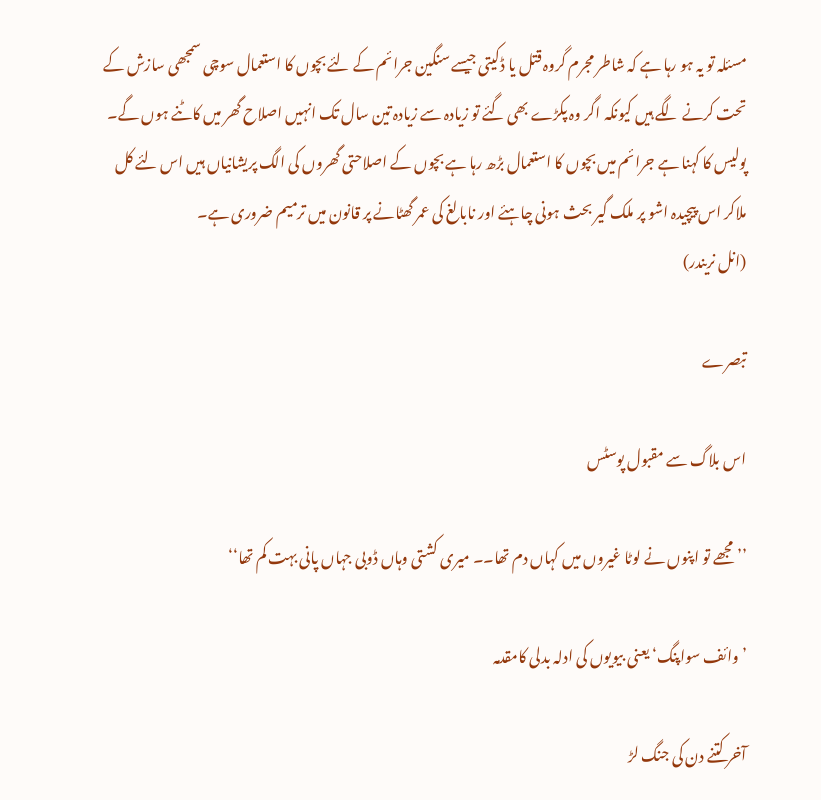مسئلہ تو یہ ہو رہا ہے کہ شاطر مجرم گروہ قتل یا ڈکیتی جیسے سنگین جرائم کے لئے بچوں کا استعمال سوچی سمجھی سازش کے تحت کرنے لگے ہیں کیونکہ اگر وہ پکڑے بھی گئے تو زیادہ سے زیادہ تین سال تک انہیں اصلاح گھر میں کاٹنے ہوں گے۔ پولیس کا کہنا ہے جرائم میں بچوں کا استعمال بڑھ رہا ہے بچوں کے اصلاحتی گھروں کی الگ پریشانیاں ہیں اس لئے کل ملاکر اس پیچیدہ اشو پر ملک گیر بحث ہونی چاہئے اور نابالغ کی عمر گھٹانے پر قانون میں ترمیم ضروری ہے۔
(انل نریندر)

تبصرے

اس بلاگ سے مقبول پوسٹس

’’مجھے تو اپنوں نے لوٹا غیروں میں کہاں دم تھا۔۔ میری کشتی وہاں ڈوبی جہاں پانی بہت کم تھا‘‘

’وائف سواپنگ‘ یعنی بیویوں کی ادلہ بدلی کامقدمہ

آخر کتنے دن کی جنگ لڑ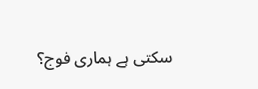سکتی ہے ہماری فوج؟